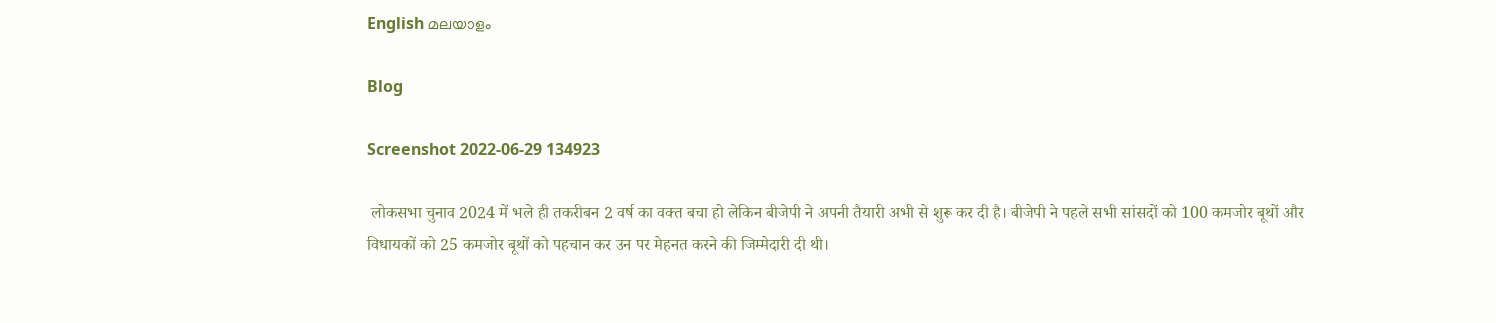English മലയാളം

Blog

Screenshot 2022-06-29 134923

 लोकसभा चुनाव 2024 में भले ही तकरीबन 2 वर्ष का वक्त बचा हो लेकिन बीजेपी ने अपनी तैयारी अभी से शुरू कर दी है। बीजेपी ने पहले सभी सांसदों को 100 कमजोर बूथों और विधायकों को 25 कमजोर बूथों को पहचान कर उन पर मेहनत करने की जिम्मेदारी दी थी।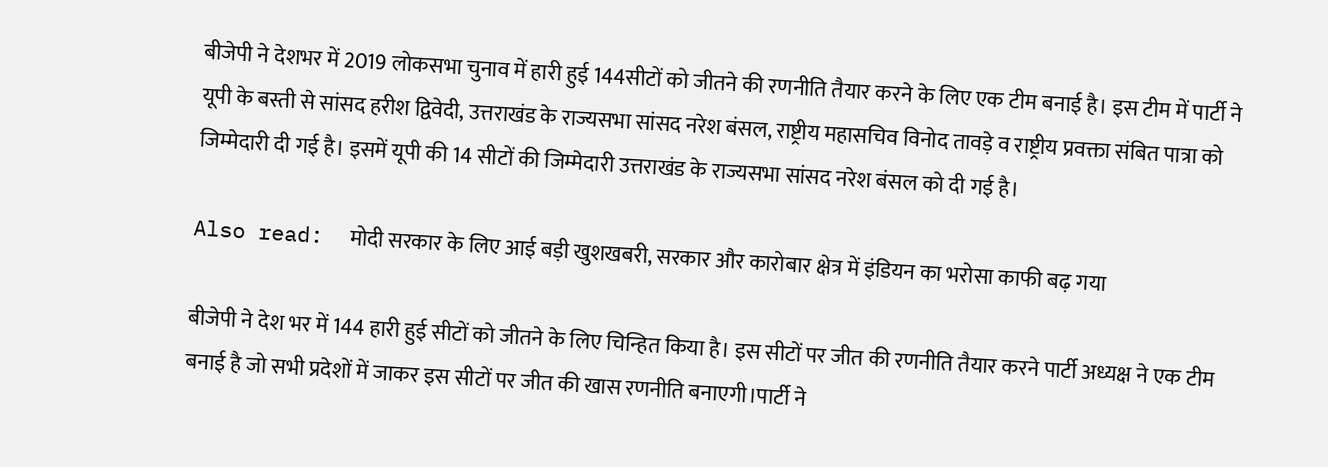बीजेपी ने देशभर में 2019 लोकसभा चुनाव में हारी हुई 144सीटों को जीतने की रणनीति तैयार करने के लिए एक टीम बनाई है। इस टीम में पार्टी ने यूपी के बस्ती से सांसद हरीश द्विवेदी, उत्तराखंड के राज्यसभा सांसद नरेश बंसल, राष्ट्रीय महासचिव विनोद तावड़े व राष्ट्रीय प्रवक्ता संबित पात्रा को जिम्मेदारी दी गई है। इसमें यूपी की 14 सीटों की जिम्मेदारी उत्तराखंड के राज्यसभा सांसद नरेश बंसल को दी गई है।

Also read:  मोदी सरकार के लिए आई बड़ी खुशखबरी, सरकार और कारोबार क्षेत्र में इंडियन का भरोसा काफी बढ़ गया

बीजेपी ने देश भर में 144 हारी हुई सीटों को जीतने के लिए चिन्हित किया है। इस सीटों पर जीत की रणनीति तैयार करने पार्टी अध्यक्ष ने एक टीम बनाई है जो सभी प्रदेशों में जाकर इस सीटों पर जीत की खास रणनीति बनाएगी।पार्टी ने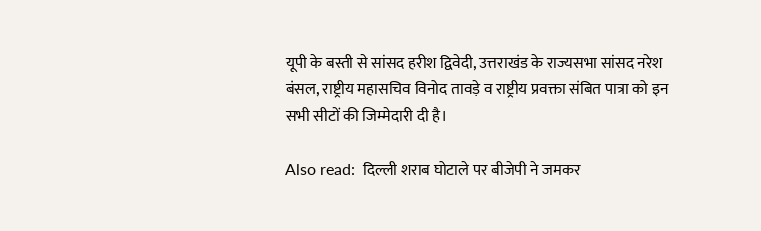यूपी के बस्ती से सांसद हरीश द्विवेदी, उत्तराखंड के राज्यसभा सांसद नरेश बंसल, राष्ट्रीय महासचिव विनोद तावड़े व राष्ट्रीय प्रवक्ता संबित पात्रा को इन सभी सीटों की जिम्मेदारी दी है।

Also read:  दिल्ली शराब घोटाले पर बीजेपी ने जमकर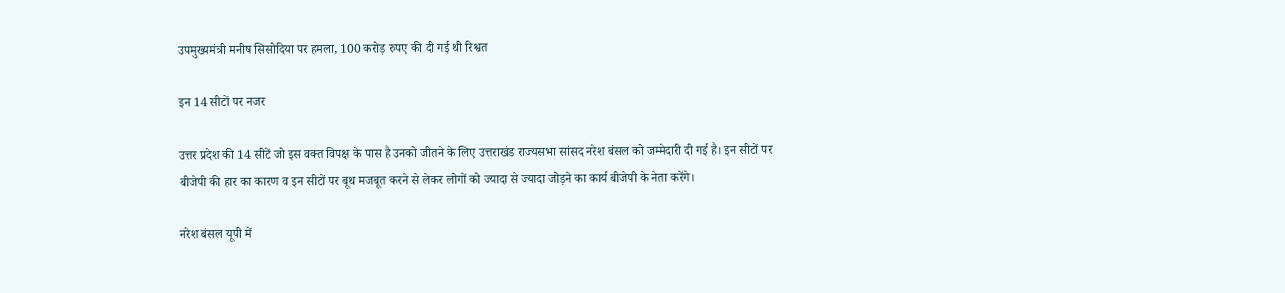उपमुख्यमंत्री मनीष सिसोदिया पर हमला, 100 करोड़ रुपए की दी गई थी रिश्वत

इन 14 सीटों पर नजर

उत्तर प्रदेश की 14 सीटें जो इस वक्त विपक्ष के पास है उनको जीतने के लिए उत्तराखंड राज्यसभा सांसद नरेश बंसल को जम्मेदारी दी गई है। इन सीटों पर बीजेपी की हार का कारण व इन सीटों पर बूथ मजबूत करने से लेकर लोगों को ज्यादा से ज्यादा जोड़ने का कार्य बीजेपी के नेता करेंगे।

नरेश बंसल यूपी में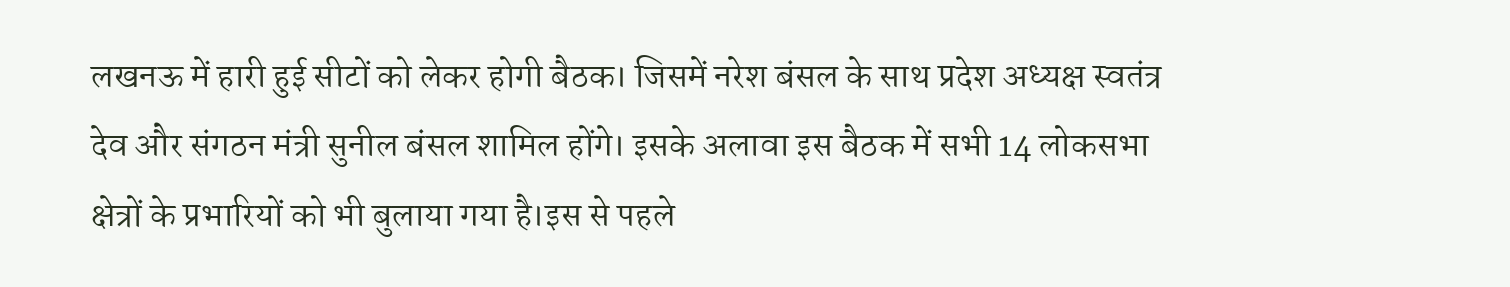लखनऊ में हारी हुई सीटों को लेकर होगी बैठक। जिसमें नरेश बंसल के साथ प्रदेश अध्यक्ष स्वतंत्र देव और संगठन मंत्री सुनील बंसल शामिल होंगे। इसके अलावा इस बैठक में सभी 14 लोकसभा क्षेत्रों के प्रभारियों को भी बुलाया गया है।इस से पहले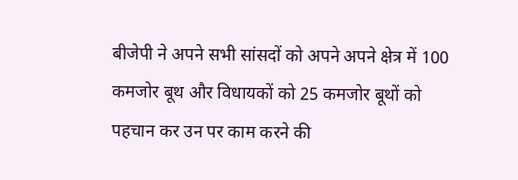बीजेपी ने अपने सभी सांसदों को अपने अपने क्षेत्र में 100 कमजोर बूथ और विधायकों को 25 कमजोर बूथों को पहचान कर उन पर काम करने की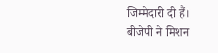जिम्मेदारी दी हैं। बीजेपी ने मिशन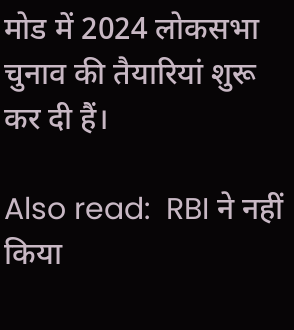मोड में 2024 लोकसभा चुनाव की तैयारियां शुरू कर दी हैं।

Also read:  RBI ने नहीं किया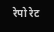रेपो रेट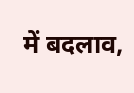में बदलाव,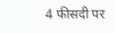4 फीसदी पर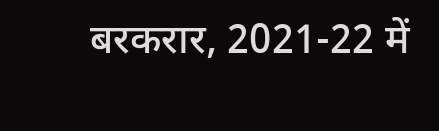बरकरार, 2021-22 में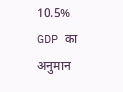10.5% GDP का अनुमान